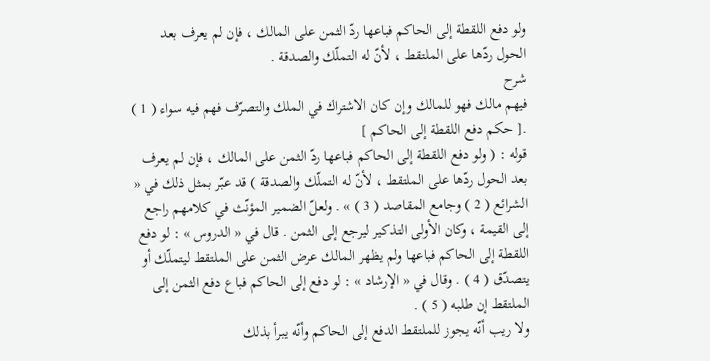ولو دفع اللقطة إلى الحاكم فباعها ردّ الثمن على المالك ، فإن لم يعرف بعد الحول ردّها على الملتقط ، لأنّ له التملّك والصدقة .
شرح
فيهم مالك فهو للمالك وإن كان الاشتراك في الملك والتصرّف فهم فيه سواء ( 1 ) .[ حكم دفع اللقطة إلى الحاكم ]
قوله : ( ولو دفع اللقطة إلى الحاكم فباعها ردّ الثمن على المالك ، فإن لم يعرف بعد الحول ردّها على الملتقط ، لأنّ له التملّك والصدقة ) قد عبّر بمثل ذلك في « الشرائع ( 2 ) وجامع المقاصد ( 3 ) » . ولعلّ الضمير المؤنّث في كلامهم راجع إلى القيمة ، وكان الأولى التذكير ليرجع إلى الثمن . قال في « الدروس » : لو دفع اللقطة إلى الحاكم فباعها ولم يظهر المالك عرض الثمن على الملتقط ليتملّك أو يتصدّق ( 4 ) . وقال في « الإرشاد » : لو دفع إلى الحاكم فباع دفع الثمن إلى الملتقط إن طلبه ( 5 ) .
ولا ريب أنّه يجوز للملتقط الدفع إلى الحاكم وأنّه يبرأ بذلك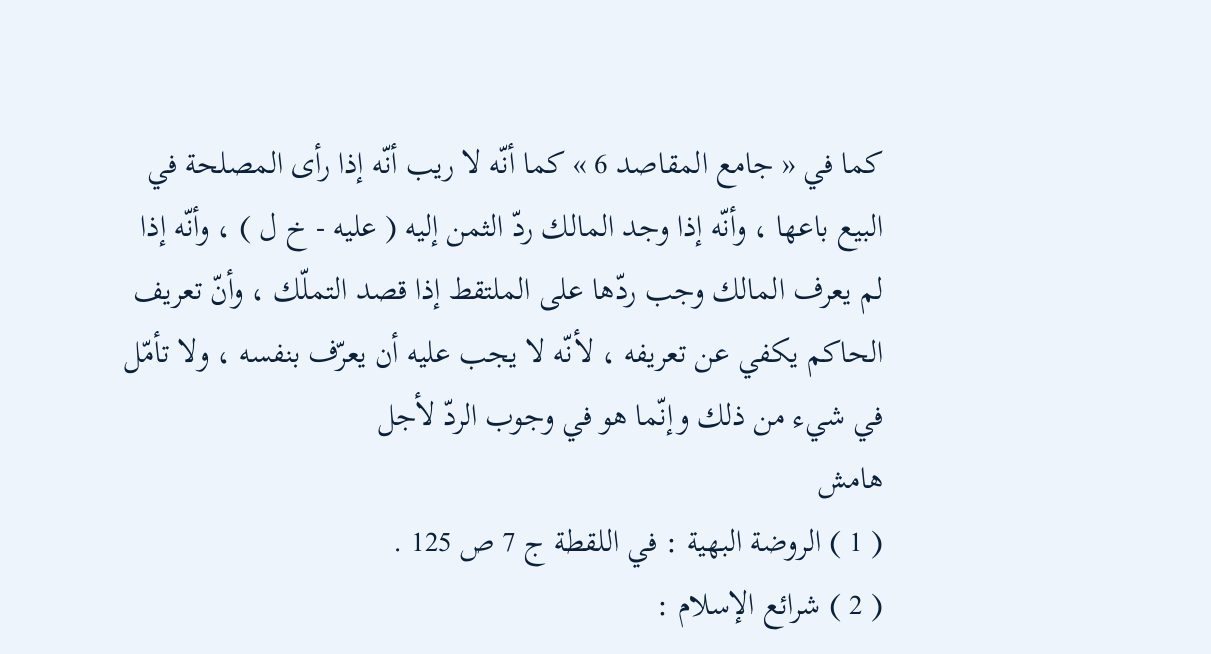كما في « جامع المقاصد 6 » كما أنّه لا ريب أنّه إذا رأى المصلحة في البيع باعها ، وأنّه إذا وجد المالك ردّ الثمن إليه ( عليه - خ ل ) ، وأنّه إذا لم يعرف المالك وجب ردّها على الملتقط إذا قصد التملّك ، وأنّ تعريف الحاكم يكفي عن تعريفه ، لأنّه لا يجب عليه أن يعرّف بنفسه ، ولا تأمّل في شيء من ذلك وإنّما هو في وجوب الردّ لأجل
هامش
( 1 ) الروضة البهية : في اللقطة ج 7 ص 125 .
( 2 ) شرائع الإسلام :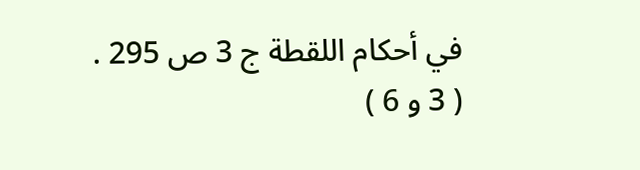في أحكام اللقطة ج 3 ص 295 .
( 3 و 6 )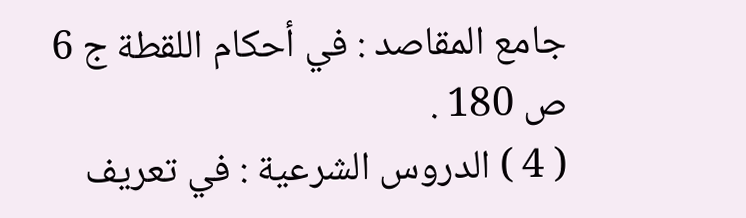جامع المقاصد : في أحكام اللقطة ج 6 ص 180 .
( 4 ) الدروس الشرعية : في تعريف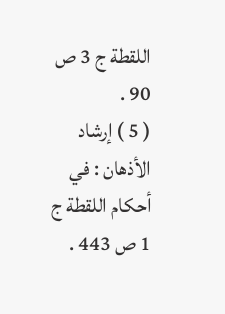اللقطة ج 3 ص 90 .
( 5 ) إرشاد الأذهان : في أحكام اللقطة ج 1 ص 443 .